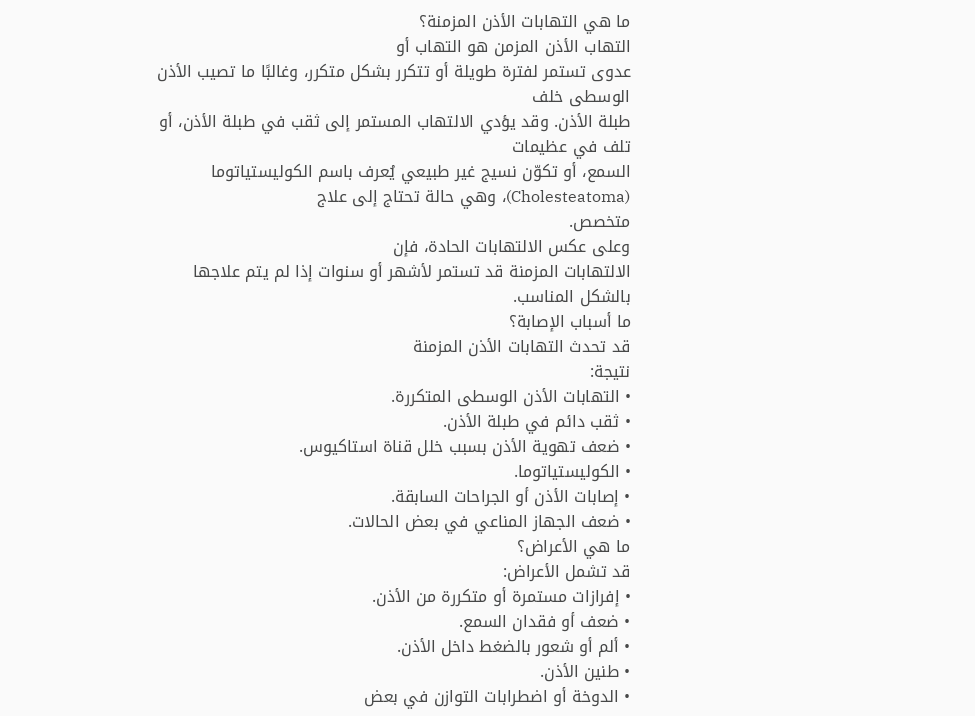ما هي التهابات الأذن المزمنة؟
التهاب الأذن المزمن هو التهاب أو
عدوى تستمر لفترة طويلة أو تتكرر بشكل متكرر، وغالبًا ما تصيب الأذن الوسطى خلف
طبلة الأذن. وقد يؤدي الالتهاب المستمر إلى ثقب في طبلة الأذن، أو تلف في عظيمات
السمع، أو تكوّن نسيج غير طبيعي يُعرف باسم الكوليستياتوما (Cholesteatoma)، وهي حالة تحتاج إلى علاج
متخصص.
وعلى عكس الالتهابات الحادة، فإن
الالتهابات المزمنة قد تستمر لأشهر أو سنوات إذا لم يتم علاجها بالشكل المناسب.
ما أسباب الإصابة؟
قد تحدث التهابات الأذن المزمنة
نتيجة:
• التهابات الأذن الوسطى المتكررة.
• ثقب دائم في طبلة الأذن.
• ضعف تهوية الأذن بسبب خلل قناة استاكيوس.
• الكوليستياتوما.
• إصابات الأذن أو الجراحات السابقة.
• ضعف الجهاز المناعي في بعض الحالات.
ما هي الأعراض؟
قد تشمل الأعراض:
• إفرازات مستمرة أو متكررة من الأذن.
• ضعف أو فقدان السمع.
• ألم أو شعور بالضغط داخل الأذن.
• طنين الأذن.
• الدوخة أو اضطرابات التوازن في بعض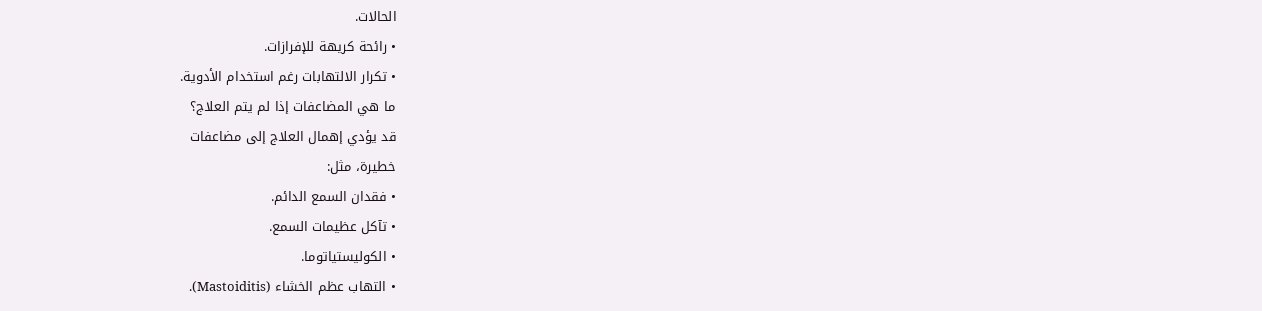الحالات.
• رائحة كريهة للإفرازات.
• تكرار الالتهابات رغم استخدام الأدوية.
ما هي المضاعفات إذا لم يتم العلاج؟
قد يؤدي إهمال العلاج إلى مضاعفات
خطيرة، مثل:
• فقدان السمع الدائم.
• تآكل عظيمات السمع.
• الكوليستياتوما.
• التهاب عظم الخشاء (Mastoiditis).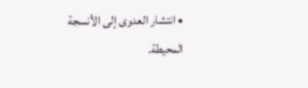• انتشار العدوى إلى الأنسجة المحيطة.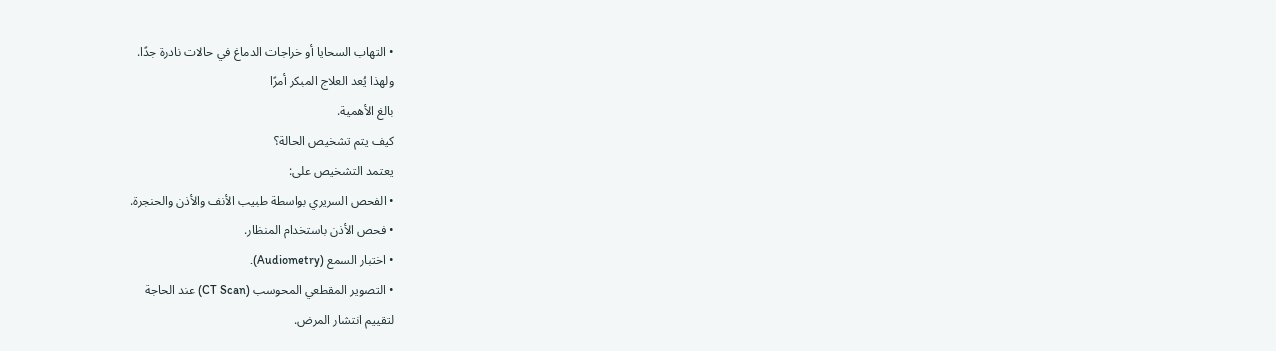• التهاب السحايا أو خراجات الدماغ في حالات نادرة جدًا.
ولهذا يُعد العلاج المبكر أمرًا
بالغ الأهمية.
كيف يتم تشخيص الحالة؟
يعتمد التشخيص على:
• الفحص السريري بواسطة طبيب الأنف والأذن والحنجرة.
• فحص الأذن باستخدام المنظار.
• اختبار السمع (Audiometry).
• التصوير المقطعي المحوسب (CT Scan) عند الحاجة
لتقييم انتشار المرض.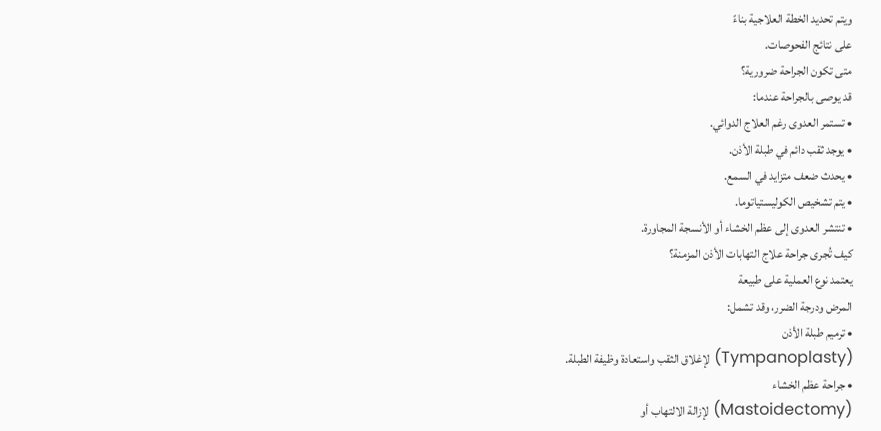ويتم تحديد الخطة العلاجية بناءً
على نتائج الفحوصات.
متى تكون الجراحة ضرورية؟
قد يوصى بالجراحة عندما:
• تستمر العدوى رغم العلاج الدوائي.
• يوجد ثقب دائم في طبلة الأذن.
• يحدث ضعف متزايد في السمع.
• يتم تشخيص الكوليستياتوما.
• تنتشر العدوى إلى عظم الخشاء أو الأنسجة المجاورة.
كيف تُجرى جراحة علاج التهابات الأذن المزمنة؟
يعتمد نوع العملية على طبيعة
المرض ودرجة الضرر، وقد تشمل:
• ترميم طبلة الأذن
(Tympanoplasty) لإغلاق الثقب واستعادة وظيفة الطبلة.
• جراحة عظم الخشاء
(Mastoidectomy) لإزالة الالتهاب أو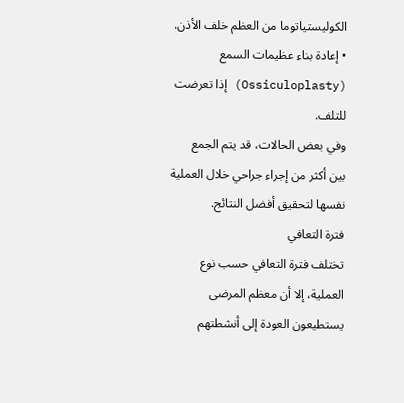الكوليستياتوما من العظم خلف الأذن.
• إعادة بناء عظيمات السمع
(Ossiculoplasty) إذا تعرضت للتلف.
وفي بعض الحالات، قد يتم الجمع
بين أكثر من إجراء جراحي خلال العملية نفسها لتحقيق أفضل النتائج.
فترة التعافي
تختلف فترة التعافي حسب نوع
العملية، إلا أن معظم المرضى يستطيعون العودة إلى أنشطتهم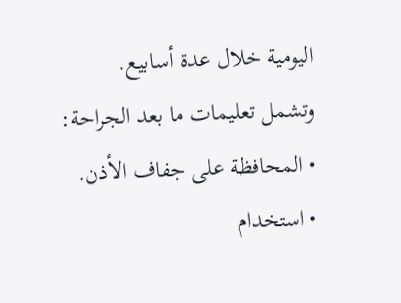اليومية خلال عدة أسابيع.
وتشمل تعليمات ما بعد الجراحة:
• المحافظة على جفاف الأذن.
• استخدام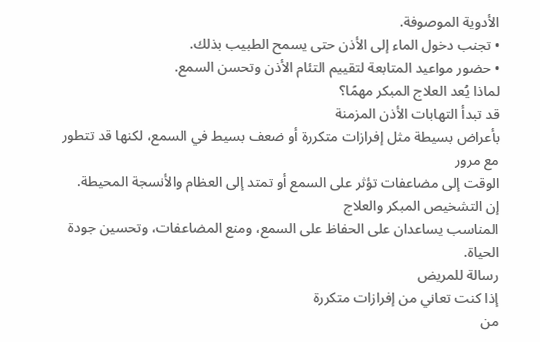الأدوية الموصوفة.
• تجنب دخول الماء إلى الأذن حتى يسمح الطبيب بذلك.
• حضور مواعيد المتابعة لتقييم التئام الأذن وتحسن السمع.
لماذا يُعد العلاج المبكر مهمًا؟
قد تبدأ التهابات الأذن المزمنة
بأعراض بسيطة مثل إفرازات متكررة أو ضعف بسيط في السمع، لكنها قد تتطور مع مرور
الوقت إلى مضاعفات تؤثر على السمع أو تمتد إلى العظام والأنسجة المحيطة.
إن التشخيص المبكر والعلاج
المناسب يساعدان على الحفاظ على السمع، ومنع المضاعفات، وتحسين جودة الحياة.
رسالة للمريض
إذا كنت تعاني من إفرازات متكررة
من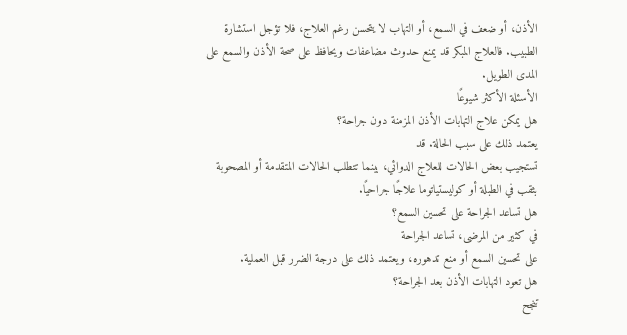الأذن، أو ضعف في السمع، أو التهاب لا يتحسن رغم العلاج، فلا تؤجل استشارة
الطبيب. فالعلاج المبكر قد يمنع حدوث مضاعفات ويحافظ على صحة الأذن والسمع على
المدى الطويل.
الأسئلة الأكثر شيوعًا
هل يمكن علاج التهابات الأذن المزمنة دون جراحة؟
يعتمد ذلك على سبب الحالة. قد
تستجيب بعض الحالات للعلاج الدوائي، بينما تتطلب الحالات المتقدمة أو المصحوبة
بثقب في الطبلة أو كوليستياتوما علاجًا جراحيًا.
هل تساعد الجراحة على تحسين السمع؟
في كثير من المرضى، تساعد الجراحة
على تحسين السمع أو منع تدهوره، ويعتمد ذلك على درجة الضرر قبل العملية.
هل تعود التهابات الأذن بعد الجراحة؟
تنجح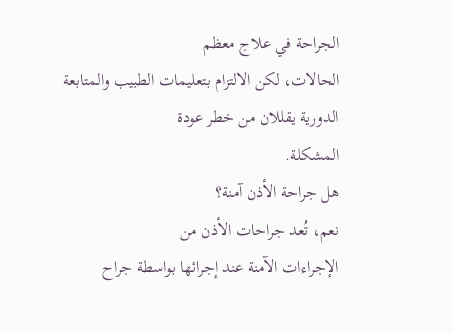الجراحة في علاج معظم
الحالات، لكن الالتزام بتعليمات الطبيب والمتابعة الدورية يقللان من خطر عودة
المشكلة.
هل جراحة الأذن آمنة؟
نعم، تُعد جراحات الأذن من
الإجراءات الآمنة عند إجرائها بواسطة جراح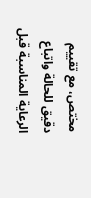مختص، مع تقييم دقيق للحالة واتباع
الرعاية المناسبة قبل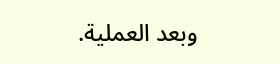وبعد العملية.